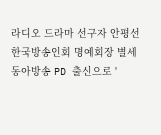라디오 드라마 선구자 안평선 한국방송인회 명예회장 별세
동아방송 PD 출신으로 '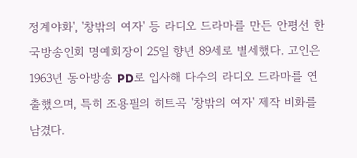정계야화', '창밖의 여자' 등 라디오 드라마를 만든 안평선 한국방송인회 명예회장이 25일 향년 89세로 별세했다. 고인은 1963년 동아방송 PD로 입사해 다수의 라디오 드라마를 연출했으며, 특히 조용필의 히트곡 '창밖의 여자' 제작 비화를 남겼다.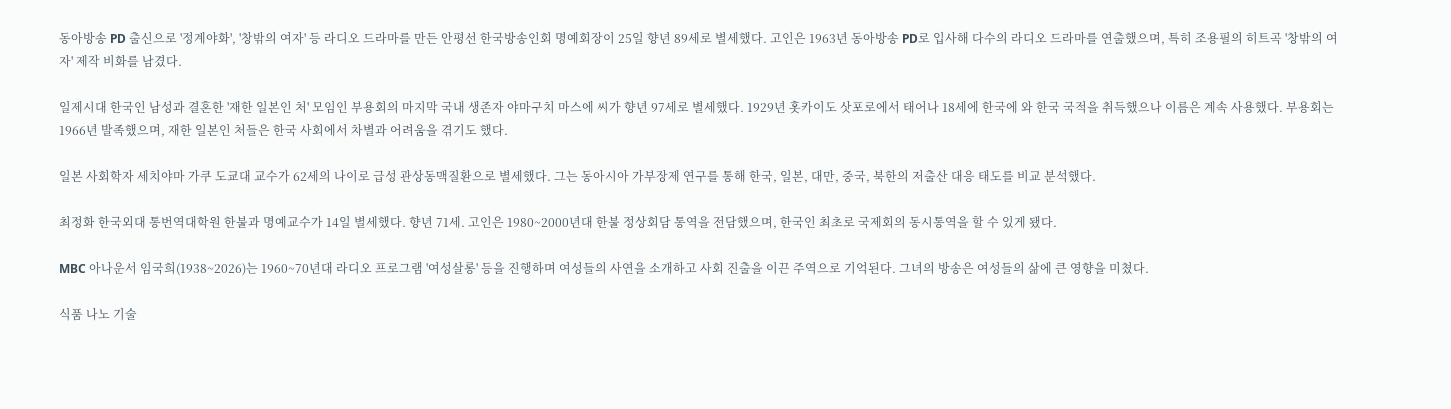동아방송 PD 출신으로 '정계야화', '창밖의 여자' 등 라디오 드라마를 만든 안평선 한국방송인회 명예회장이 25일 향년 89세로 별세했다. 고인은 1963년 동아방송 PD로 입사해 다수의 라디오 드라마를 연출했으며, 특히 조용필의 히트곡 '창밖의 여자' 제작 비화를 남겼다.

일제시대 한국인 남성과 결혼한 '재한 일본인 처' 모임인 부용회의 마지막 국내 생존자 야마구치 마스에 씨가 향년 97세로 별세했다. 1929년 홋카이도 삿포로에서 태어나 18세에 한국에 와 한국 국적을 취득했으나 이름은 계속 사용했다. 부용회는 1966년 발족했으며, 재한 일본인 처들은 한국 사회에서 차별과 어려움을 겪기도 했다.

일본 사회학자 세치야마 가쿠 도쿄대 교수가 62세의 나이로 급성 관상동맥질환으로 별세했다. 그는 동아시아 가부장제 연구를 통해 한국, 일본, 대만, 중국, 북한의 저출산 대응 태도를 비교 분석했다.

최정화 한국외대 통번역대학원 한불과 명예교수가 14일 별세했다. 향년 71세. 고인은 1980~2000년대 한불 정상회담 통역을 전담했으며, 한국인 최초로 국제회의 동시통역을 할 수 있게 됐다.

MBC 아나운서 임국희(1938~2026)는 1960~70년대 라디오 프로그램 '여성살롱' 등을 진행하며 여성들의 사연을 소개하고 사회 진출을 이끈 주역으로 기억된다. 그녀의 방송은 여성들의 삶에 큰 영향을 미쳤다.

식품 나노 기술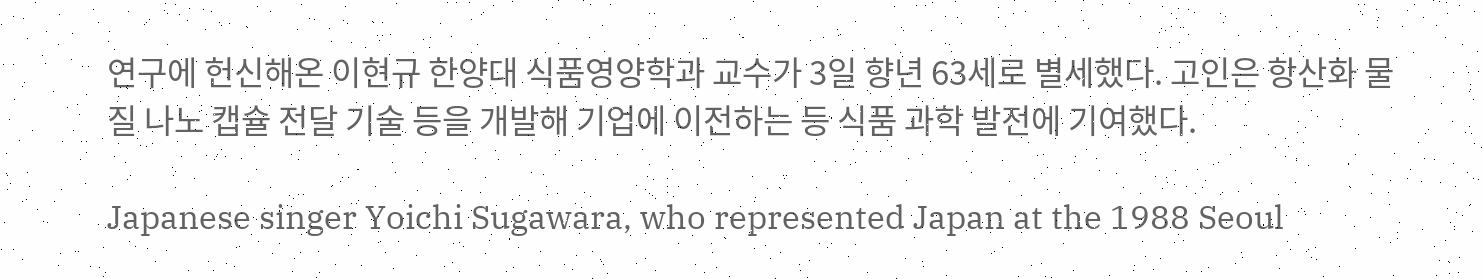연구에 헌신해온 이현규 한양대 식품영양학과 교수가 3일 향년 63세로 별세했다. 고인은 항산화 물질 나노 캡슐 전달 기술 등을 개발해 기업에 이전하는 등 식품 과학 발전에 기여했다.

Japanese singer Yoichi Sugawara, who represented Japan at the 1988 Seoul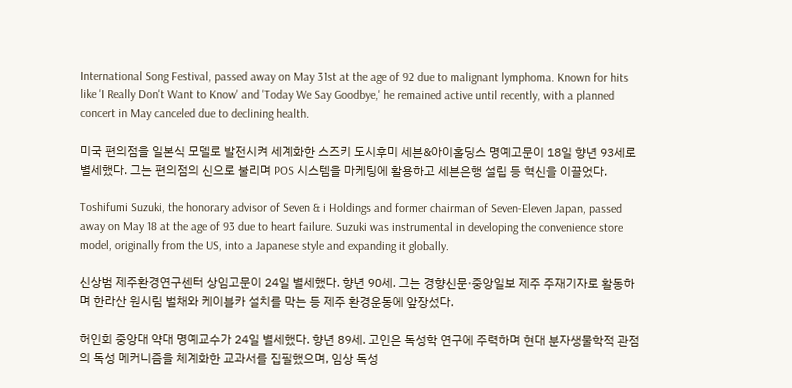International Song Festival, passed away on May 31st at the age of 92 due to malignant lymphoma. Known for hits like 'I Really Don't Want to Know' and 'Today We Say Goodbye,' he remained active until recently, with a planned concert in May canceled due to declining health.

미국 편의점을 일본식 모델로 발전시켜 세계화한 스즈키 도시후미 세븐&아이홀딩스 명예고문이 18일 향년 93세로 별세했다. 그는 편의점의 신으로 불리며 POS 시스템을 마케팅에 활용하고 세븐은행 설립 등 혁신을 이끌었다.

Toshifumi Suzuki, the honorary advisor of Seven & i Holdings and former chairman of Seven-Eleven Japan, passed away on May 18 at the age of 93 due to heart failure. Suzuki was instrumental in developing the convenience store model, originally from the US, into a Japanese style and expanding it globally.

신상범 제주환경연구센터 상임고문이 24일 별세했다. 향년 90세. 그는 경향신문·중앙일보 제주 주재기자로 활동하며 한라산 원시림 벌채와 케이블카 설치를 막는 등 제주 환경운동에 앞장섰다.

허인회 중앙대 약대 명예교수가 24일 별세했다. 향년 89세. 고인은 독성학 연구에 주력하며 현대 분자생물학적 관점의 독성 메커니즘을 체계화한 교과서를 집필했으며, 임상 독성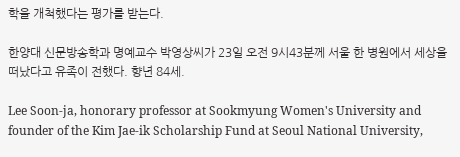학을 개척했다는 평가를 받는다.

한양대 신문방송학과 명예교수 박영상씨가 23일 오전 9시43분께 서울 한 병원에서 세상을 떠났다고 유족이 전했다. 향년 84세.

Lee Soon-ja, honorary professor at Sookmyung Women's University and founder of the Kim Jae-ik Scholarship Fund at Seoul National University,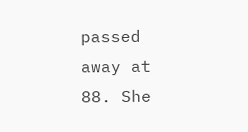passed away at 88. She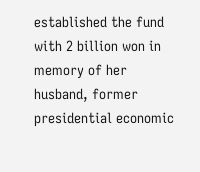established the fund with 2 billion won in memory of her husband, former presidential economic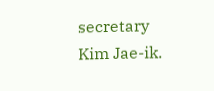secretary Kim Jae-ik.